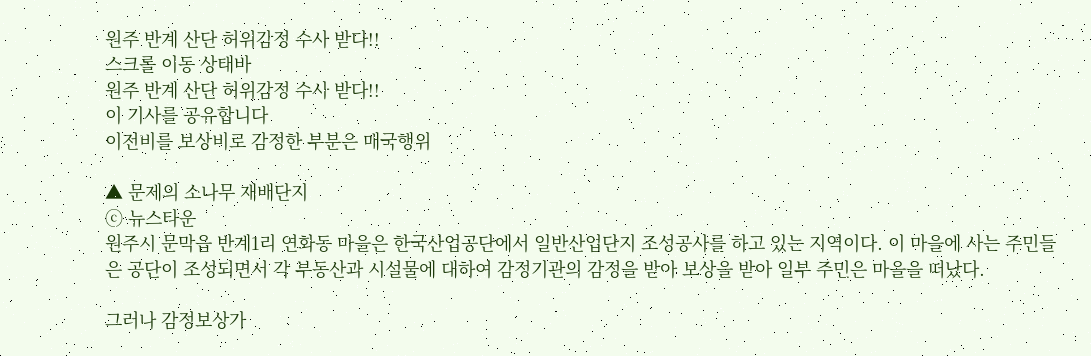원주 반계 산단 허위감정 수사 받다!!
스크롤 이동 상태바
원주 반계 산단 허위감정 수사 받다!!
이 기사를 공유합니다
이전비를 보상비로 감정한 부분은 매국행위

▲ 문제의 소나무 재배단지
ⓒ 뉴스타운
원주시 문막읍 반계1리 연화동 마을은 한국산업공단에서 일반산업단지 조성공사를 하고 있는 지역이다. 이 마을에 사는 주민들은 공단이 조성되면서 각 부동산과 시설물에 대하여 감정기관의 감정을 받아 보상을 받아 일부 주민은 마을을 떠났다.

그러나 감정보상가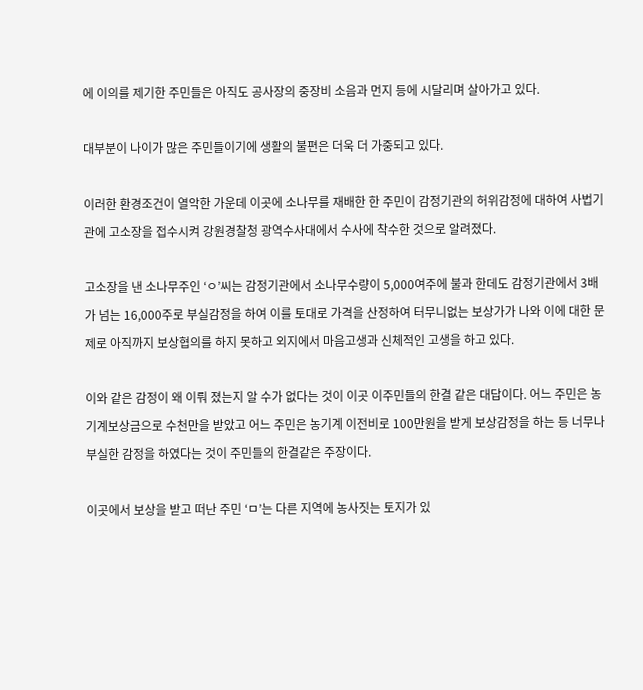에 이의를 제기한 주민들은 아직도 공사장의 중장비 소음과 먼지 등에 시달리며 살아가고 있다.

대부분이 나이가 많은 주민들이기에 생활의 불편은 더욱 더 가중되고 있다.

이러한 환경조건이 열악한 가운데 이곳에 소나무를 재배한 한 주민이 감정기관의 허위감정에 대하여 사법기관에 고소장을 접수시켜 강원경찰청 광역수사대에서 수사에 착수한 것으로 알려졌다.

고소장을 낸 소나무주인 ‘ㅇ’씨는 감정기관에서 소나무수량이 5,000여주에 불과 한데도 감정기관에서 3배가 넘는 16,000주로 부실감정을 하여 이를 토대로 가격을 산정하여 터무니없는 보상가가 나와 이에 대한 문제로 아직까지 보상협의를 하지 못하고 외지에서 마음고생과 신체적인 고생을 하고 있다.

이와 같은 감정이 왜 이뤄 졌는지 알 수가 없다는 것이 이곳 이주민들의 한결 같은 대답이다. 어느 주민은 농기계보상금으로 수천만을 받았고 어느 주민은 농기계 이전비로 100만원을 받게 보상감정을 하는 등 너무나 부실한 감정을 하였다는 것이 주민들의 한결같은 주장이다.

이곳에서 보상을 받고 떠난 주민 ‘ㅁ’는 다른 지역에 농사짓는 토지가 있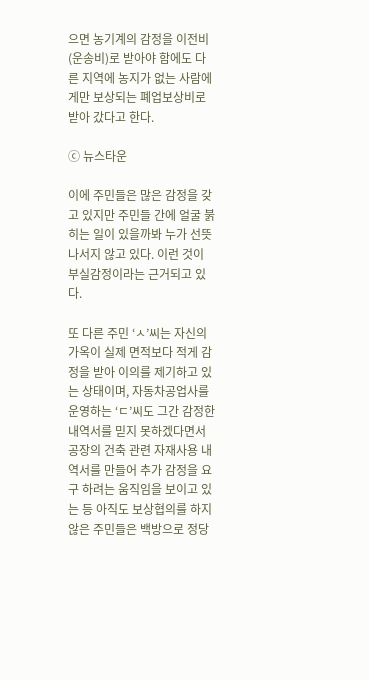으면 농기계의 감정을 이전비(운송비)로 받아야 함에도 다른 지역에 농지가 없는 사람에게만 보상되는 폐업보상비로 받아 갔다고 한다.

ⓒ 뉴스타운

이에 주민들은 많은 감정을 갖고 있지만 주민들 간에 얼굴 붉히는 일이 있을까봐 누가 선뜻 나서지 않고 있다. 이런 것이 부실감정이라는 근거되고 있다.

또 다른 주민 ‘ㅅ’씨는 자신의 가옥이 실제 면적보다 적게 감정을 받아 이의를 제기하고 있는 상태이며, 자동차공업사를 운영하는 ‘ㄷ’씨도 그간 감정한 내역서를 믿지 못하겠다면서 공장의 건축 관련 자재사용 내역서를 만들어 추가 감정을 요구 하려는 움직임을 보이고 있는 등 아직도 보상협의를 하지 않은 주민들은 백방으로 정당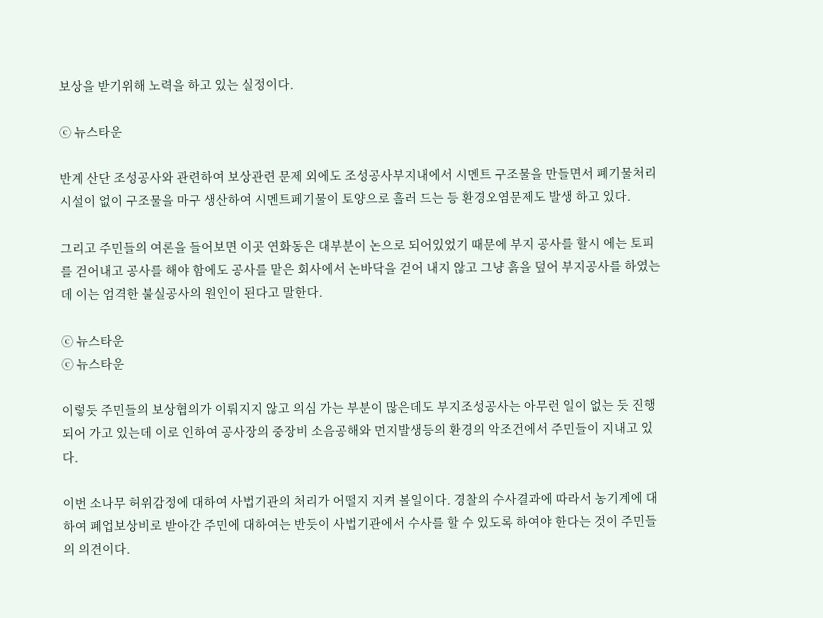보상을 받기위해 노력을 하고 있는 실정이다.

ⓒ 뉴스타운

반계 산단 조성공사와 관련하여 보상관련 문제 외에도 조성공사부지내에서 시멘트 구조물을 만들면서 폐기물처리시설이 없이 구조물을 마구 생산하여 시멘트페기물이 토양으로 흘러 드는 등 환경오염문제도 발생 하고 있다.

그리고 주민들의 여론을 들어보면 이곳 연화동은 대부분이 논으로 되어있었기 때문에 부지 공사를 할시 에는 토피를 걷어내고 공사를 해야 함에도 공사를 맡은 회사에서 논바닥을 걷어 내지 않고 그냥 흙을 덮어 부지공사를 하였는데 이는 엄격한 불실공사의 원인이 된다고 말한다.

ⓒ 뉴스타운
ⓒ 뉴스타운

이렇듯 주민들의 보상협의가 이뤄지지 않고 의심 가는 부분이 많은데도 부지조성공사는 아무런 일이 없는 듯 진행 되어 가고 있는데 이로 인하여 공사장의 중장비 소음공해와 먼지발생등의 환경의 악조건에서 주민들이 지내고 있다.

이번 소나무 허위감정에 대하여 사법기관의 처리가 어떨지 지켜 볼일이다. 경찰의 수사결과에 따라서 농기계에 대하여 폐업보상비로 받아간 주민에 대하여는 반듯이 사법기관에서 수사를 할 수 있도록 하여야 한다는 것이 주민들의 의견이다.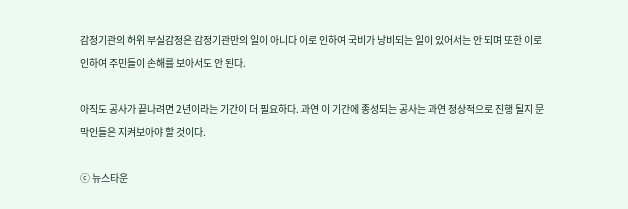감정기관의 허위 부실감정은 감정기관만의 일이 아니다 이로 인하여 국비가 낭비되는 일이 있어서는 안 되며 또한 이로 인하여 주민들이 손해를 보아서도 안 된다.

아직도 공사가 끝나려면 2년이라는 기간이 더 필요하다. 과연 이 기간에 종성되는 공사는 과연 정상적으로 진행 될지 문막인들은 지켜보아야 할 것이다.

ⓒ 뉴스타운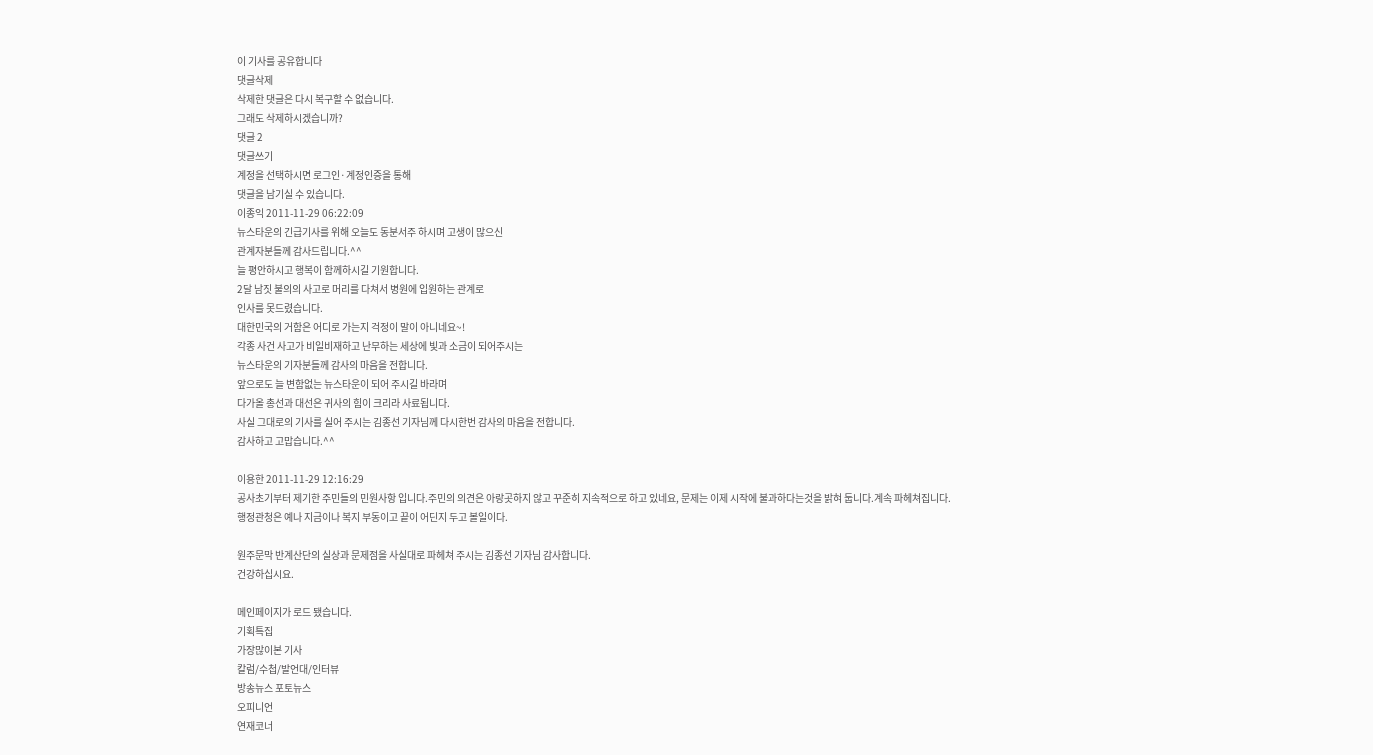이 기사를 공유합니다
댓글삭제
삭제한 댓글은 다시 복구할 수 없습니다.
그래도 삭제하시겠습니까?
댓글 2
댓글쓰기
계정을 선택하시면 로그인·계정인증을 통해
댓글을 남기실 수 있습니다.
이종익 2011-11-29 06:22:09
뉴스타운의 긴급기사를 위해 오늘도 동분서주 하시며 고생이 많으신
관계자분들께 감사드립니다.^^
늘 평안하시고 행복이 함께하시길 기원합니다.
2달 남짓 불의의 사고로 머리를 다쳐서 병원에 입원하는 관계로
인사를 못드렸습니다.
대한민국의 거함은 어디로 가는지 걱정이 말이 아니네요~!
각종 사건 사고가 비일비재하고 난무하는 세상에 빛과 소금이 되어주시는
뉴스타운의 기자분들께 감사의 마음을 전합니다.
앞으로도 늘 변함없는 뉴스타운이 되어 주시길 바라며
다가올 총선과 대선은 귀사의 힘이 크리라 사료됩니다.
사실 그대로의 기사를 실어 주시는 김종선 기자님께 다시한번 감사의 마음을 전합니다.
감사하고 고맙습니다.^^

이용한 2011-11-29 12:16:29
공사초기부터 제기한 주민들의 민원사항 입니다.주민의 의견은 아랑곳하지 않고 꾸준히 지속적으로 하고 있네요, 문제는 이제 시작에 불과하다는것을 밝혀 둡니다.계속 파헤쳐집니다.
행정관청은 예나 지금이나 복지 부동이고 끝이 어딘지 두고 볼일이다.

원주문막 반계산단의 실상과 문제점을 사실대로 파헤쳐 주시는 김종선 기자님 감사합니다.
건강하십시요.

메인페이지가 로드 됐습니다.
기획특집
가장많이본 기사
칼럼/수첩/발언대/인터뷰
방송뉴스 포토뉴스
오피니언
연재코너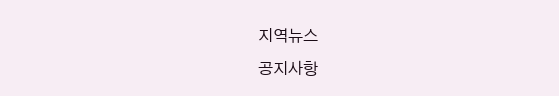지역뉴스
공지사항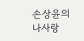손상윤의 나사랑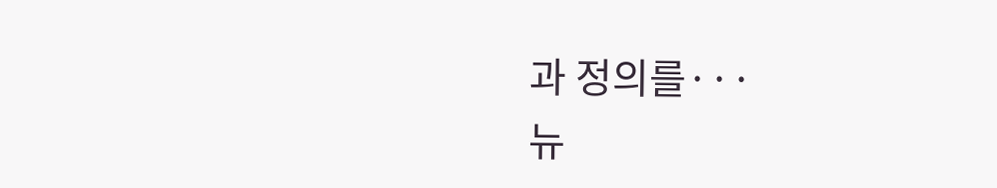과 정의를···
뉴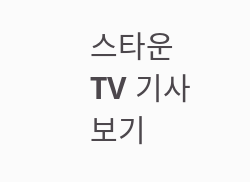스타운TV 기사보기